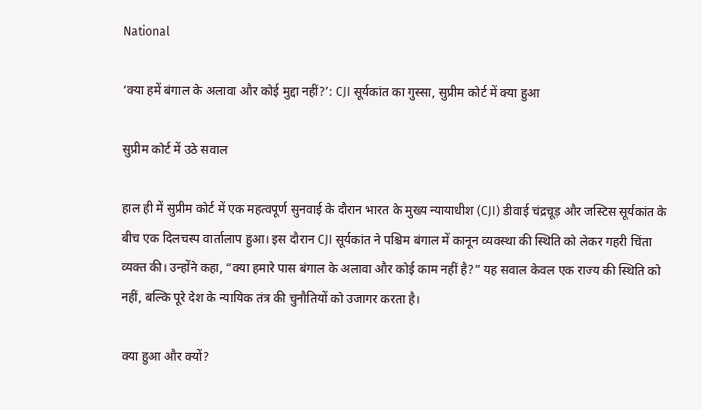National

‘क्या हमें बंगाल के अलावा और कोई मुद्दा नहीं?’: CJI सूर्यकांत का गुस्सा, सुप्रीम कोर्ट में क्या हुआ

सुप्रीम कोर्ट में उठे सवाल

हाल ही में सुप्रीम कोर्ट में एक महत्वपूर्ण सुनवाई के दौरान भारत के मुख्य न्यायाधीश (CJI) डीवाई चंद्रचूड़ और जस्टिस सूर्यकांत के बीच एक दिलचस्प वार्तालाप हुआ। इस दौरान CJI सूर्यकांत ने पश्चिम बंगाल में कानून व्यवस्था की स्थिति को लेकर गहरी चिंता व्यक्त की। उन्होंने कहा, “क्या हमारे पास बंगाल के अलावा और कोई काम नहीं है?” यह सवाल केवल एक राज्य की स्थिति को नहीं, बल्कि पूरे देश के न्यायिक तंत्र की चुनौतियों को उजागर करता है।

क्या हुआ और क्यों?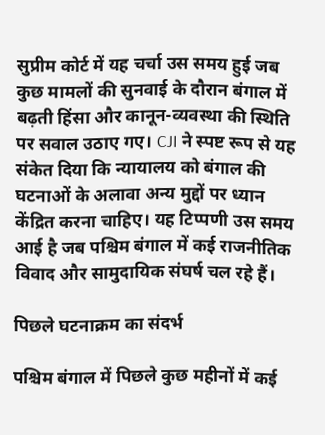सुप्रीम कोर्ट में यह चर्चा उस समय हुई जब कुछ मामलों की सुनवाई के दौरान बंगाल में बढ़ती हिंसा और कानून-व्यवस्था की स्थिति पर सवाल उठाए गए। CJI ने स्पष्ट रूप से यह संकेत दिया कि न्यायालय को बंगाल की घटनाओं के अलावा अन्य मुद्दों पर ध्यान केंद्रित करना चाहिए। यह टिप्पणी उस समय आई है जब पश्चिम बंगाल में कई राजनीतिक विवाद और सामुदायिक संघर्ष चल रहे हैं।

पिछले घटनाक्रम का संदर्भ

पश्चिम बंगाल में पिछले कुछ महीनों में कई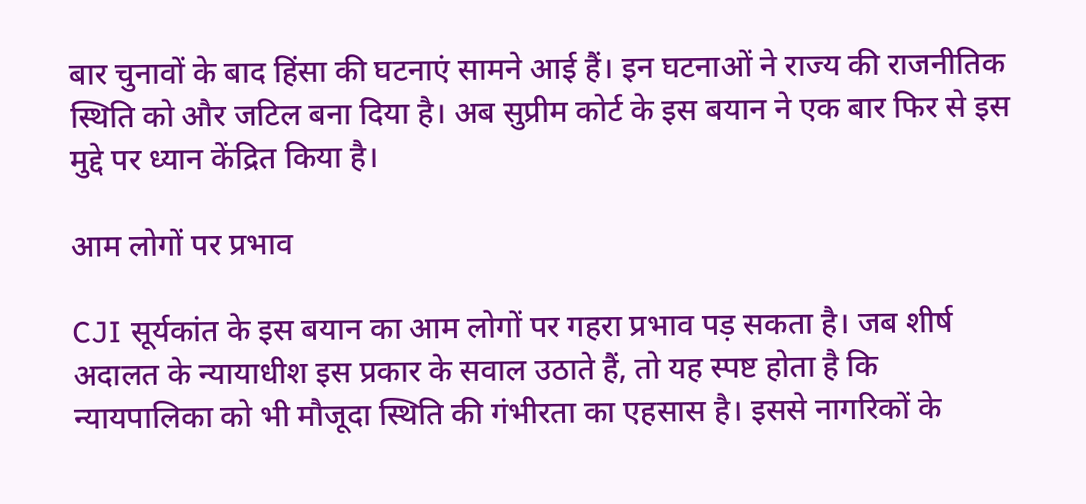बार चुनावों के बाद हिंसा की घटनाएं सामने आई हैं। इन घटनाओं ने राज्य की राजनीतिक स्थिति को और जटिल बना दिया है। अब सुप्रीम कोर्ट के इस बयान ने एक बार फिर से इस मुद्दे पर ध्यान केंद्रित किया है।

आम लोगों पर प्रभाव

CJI सूर्यकांत के इस बयान का आम लोगों पर गहरा प्रभाव पड़ सकता है। जब शीर्ष अदालत के न्यायाधीश इस प्रकार के सवाल उठाते हैं, तो यह स्पष्ट होता है कि न्यायपालिका को भी मौजूदा स्थिति की गंभीरता का एहसास है। इससे नागरिकों के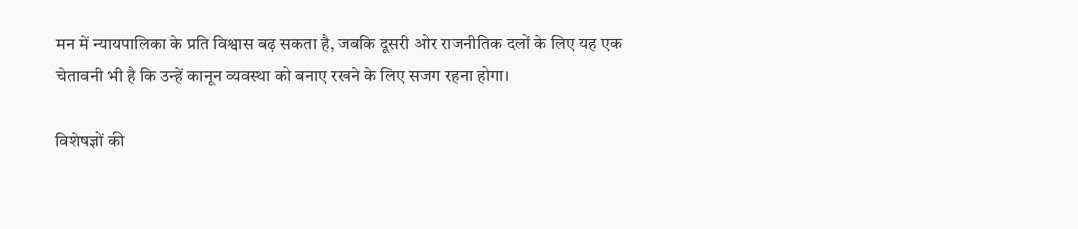मन में न्यायपालिका के प्रति विश्वास बढ़ सकता है, जबकि दूसरी ओर राजनीतिक दलों के लिए यह एक चेतावनी भी है कि उन्हें कानून व्यवस्था को बनाए रखने के लिए सजग रहना होगा।

विशेषज्ञों की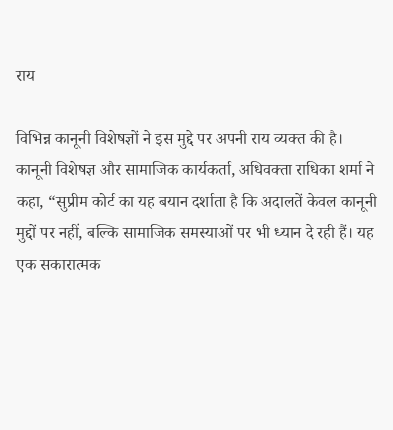राय

विभिन्न कानूनी विशेषज्ञों ने इस मुद्दे पर अपनी राय व्यक्त की है। कानूनी विशेषज्ञ और सामाजिक कार्यकर्ता, अधिवक्ता राधिका शर्मा ने कहा, “सुप्रीम कोर्ट का यह बयान दर्शाता है कि अदालतें केवल कानूनी मुद्दों पर नहीं, बल्कि सामाजिक समस्याओं पर भी ध्यान दे रही हैं। यह एक सकारात्मक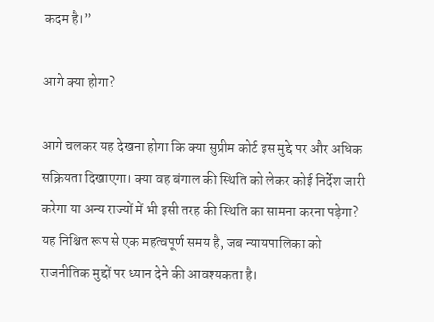कदम है।”

आगे क्या होगा?

आगे चलकर यह देखना होगा कि क्या सुप्रीम कोर्ट इस मुद्दे पर और अधिक सक्रियता दिखाएगा। क्या वह बंगाल की स्थिति को लेकर कोई निर्देश जारी करेगा या अन्य राज्यों में भी इसी तरह की स्थिति का सामना करना पड़ेगा? यह निश्चित रूप से एक महत्वपूर्ण समय है, जब न्यायपालिका को राजनीतिक मुद्दों पर ध्यान देने की आवश्यकता है।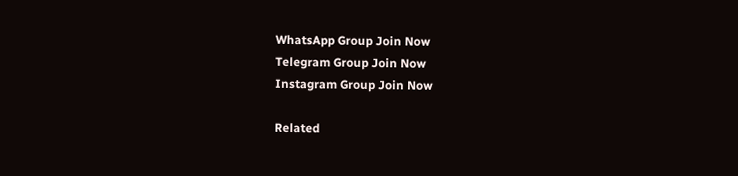WhatsApp Group Join Now
Telegram Group Join Now
Instagram Group Join Now

Related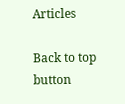Articles

Back to top button